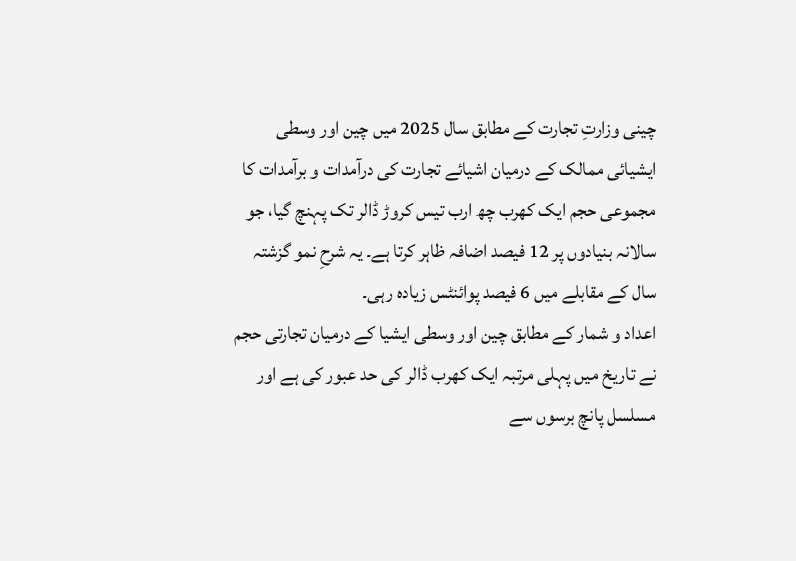چینی وزارتِ تجارت کے مطابق سال 2025 میں چین اور وسطی ایشیائی ممالک کے درمیان اشیائے تجارت کی درآمدات و برآمدات کا مجموعی حجم ایک کھرب چھ ارب تیس کروڑ ڈالر تک پہنچ گیا، جو سالانہ بنیادوں پر 12 فیصد اضافہ ظاہر کرتا ہے۔ یہ شرحِ نمو گزشتہ سال کے مقابلے میں 6 فیصد پوائنٹس زیادہ رہی۔
اعداد و شمار کے مطابق چین اور وسطی ایشیا کے درمیان تجارتی حجم نے تاریخ میں پہلی مرتبہ ایک کھرب ڈالر کی حد عبور کی ہے اور مسلسل پانچ برسوں سے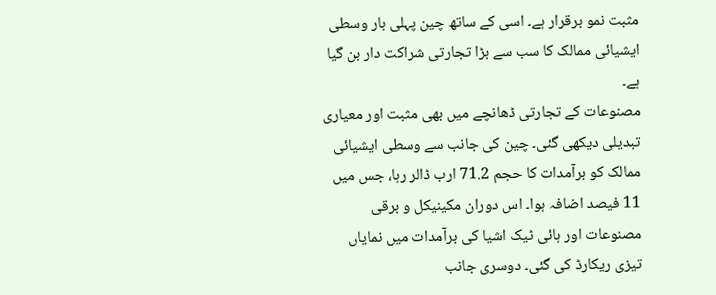مثبت نمو برقرار ہے۔ اسی کے ساتھ چین پہلی بار وسطی ایشیائی ممالک کا سب سے بڑا تجارتی شراکت دار بن گیا ہے۔
مصنوعات کے تجارتی ڈھانچے میں بھی مثبت اور معیاری تبدیلی دیکھی گئی۔ چین کی جانب سے وسطی ایشیائی ممالک کو برآمدات کا حجم 71.2 ارب ڈالر رہا، جس میں 11 فیصد اضافہ ہوا۔ اس دوران مکینیکل و برقی مصنوعات اور ہائی ٹیک اشیا کی برآمدات میں نمایاں تیزی ریکارڈ کی گئی۔ دوسری جانب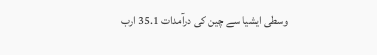وسطی ایشیا سے چین کی درآمدات 35.1 ارب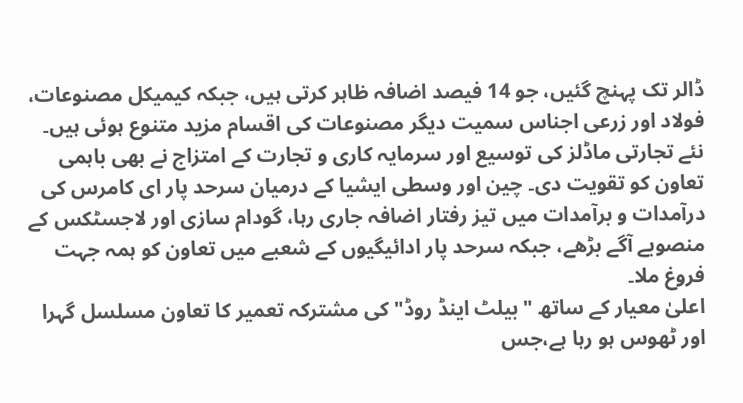ڈالر تک پہنچ گئیں، جو 14 فیصد اضافہ ظاہر کرتی ہیں، جبکہ کیمیکل مصنوعات، فولاد اور زرعی اجناس سمیت دیگر مصنوعات کی اقسام مزید متنوع ہوئی ہیں۔
نئے تجارتی ماڈلز کی توسیع اور سرمایہ کاری و تجارت کے امتزاج نے بھی باہمی تعاون کو تقویت دی۔ چین اور وسطی ایشیا کے درمیان سرحد پار ای کامرس کی درآمدات و برآمدات میں تیز رفتار اضافہ جاری رہا، گودام سازی اور لاجسٹکس کے منصوبے آگے بڑھے، جبکہ سرحد پار ادائیگیوں کے شعبے میں تعاون کو ہمہ جہت فروغ ملا۔
اعلیٰ معیار کے ساتھ "بیلٹ اینڈ روڈ" کی مشترکہ تعمیر کا تعاون مسلسل گہرا اور ٹھوس ہو رہا ہے،جس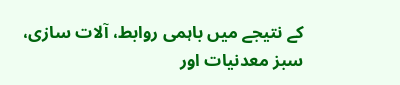کے نتیجے میں باہمی روابط، آلات سازی، سبز معدنیات اور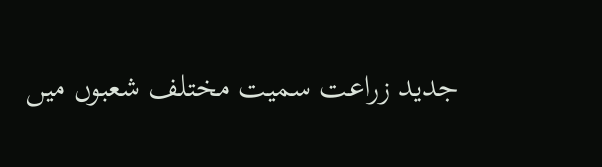جدید زراعت سمیت مختلف شعبوں میں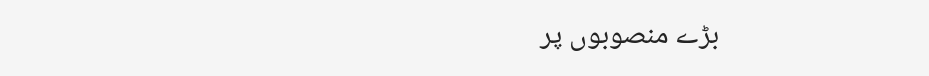بڑے منصوبوں پر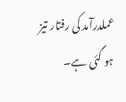عملدرآمد کی رفتار تیز ہو گئی ہے۔